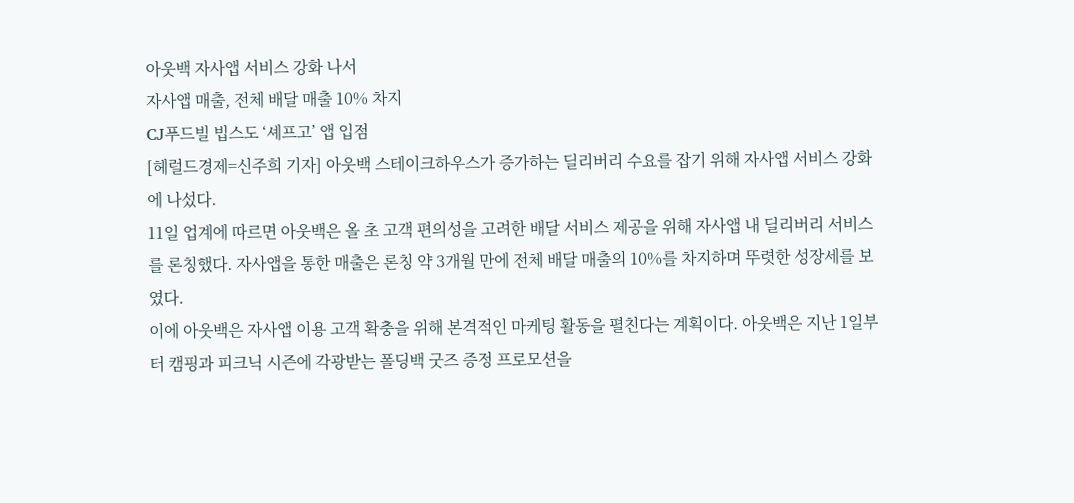아웃백 자사앱 서비스 강화 나서
자사앱 매출, 전체 배달 매출 10% 차지
CJ푸드빌 빕스도 ‘셰프고’ 앱 입점
[헤럴드경제=신주희 기자] 아웃백 스테이크하우스가 증가하는 딜리버리 수요를 잡기 위해 자사앱 서비스 강화에 나섰다.
11일 업계에 따르면 아웃백은 올 초 고객 편의성을 고려한 배달 서비스 제공을 위해 자사앱 내 딜리버리 서비스를 론칭했다. 자사앱을 통한 매출은 론칭 약 3개월 만에 전체 배달 매출의 10%를 차지하며 뚜렷한 성장세를 보였다.
이에 아웃백은 자사앱 이용 고객 확충을 위해 본격적인 마케팅 활동을 펼친다는 계획이다. 아웃백은 지난 1일부터 캠핑과 피크닉 시즌에 각광받는 폴딩백 굿즈 증정 프로모션을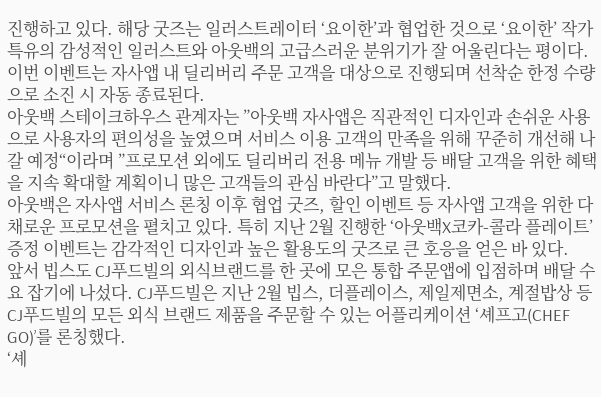진행하고 있다. 해당 굿즈는 일러스트레이터 ‘요이한’과 협업한 것으로 ‘요이한’ 작가 특유의 감성적인 일러스트와 아웃백의 고급스러운 분위기가 잘 어울린다는 평이다. 이번 이벤트는 자사앱 내 딜리버리 주문 고객을 대상으로 진행되며 선착순 한정 수량으로 소진 시 자동 종료된다.
아웃백 스테이크하우스 관계자는 ”아웃백 자사앱은 직관적인 디자인과 손쉬운 사용으로 사용자의 편의성을 높였으며 서비스 이용 고객의 만족을 위해 꾸준히 개선해 나갈 예정“이라며 ”프로모션 외에도 딜리버리 전용 메뉴 개발 등 배달 고객을 위한 혜택을 지속 확대할 계획이니 많은 고객들의 관심 바란다”고 말했다.
아웃백은 자사앱 서비스 론칭 이후 협업 굿즈, 할인 이벤트 등 자사앱 고객을 위한 다채로운 프로모션을 펼치고 있다. 특히 지난 2월 진행한 ‘아웃백X코카-콜라 플레이트’ 증정 이벤트는 감각적인 디자인과 높은 활용도의 굿즈로 큰 호응을 얻은 바 있다.
앞서 빕스도 CJ푸드빌의 외식브랜드를 한 곳에 모은 통합 주문앱에 입점하며 배달 수요 잡기에 나섰다. CJ푸드빌은 지난 2월 빕스, 더플레이스, 제일제면소, 계절밥상 등 CJ푸드빌의 모든 외식 브랜드 제품을 주문할 수 있는 어플리케이션 ‘셰프고(CHEF GO)’를 론칭했다.
‘셰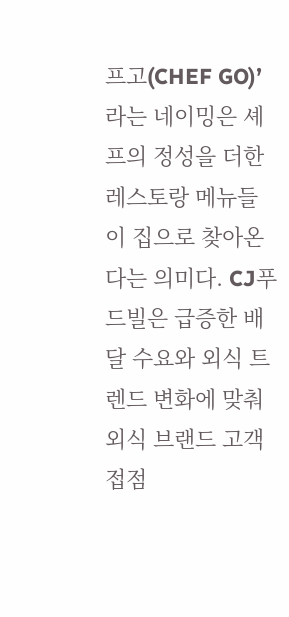프고(CHEF GO)’라는 네이밍은 셰프의 정성을 더한 레스토랑 메뉴들이 집으로 찾아온다는 의미다. CJ푸드빌은 급증한 배달 수요와 외식 트렌드 변화에 맞춰 외식 브랜드 고객 접점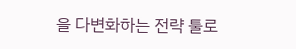을 다변화하는 전략 툴로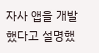자사 앱을 개발했다고 설명했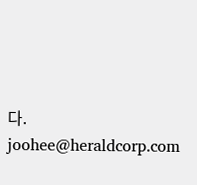다.
joohee@heraldcorp.com